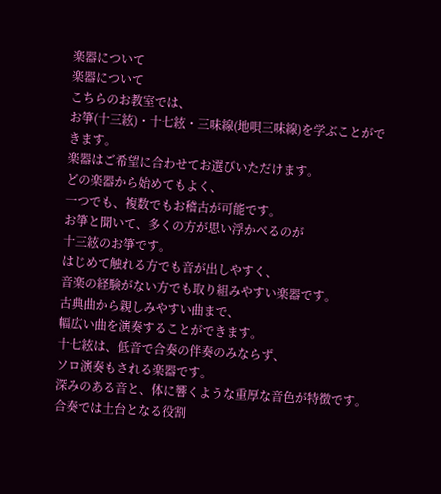楽器について
楽器について
こちらのお教室では、
お箏(十三絃)・十七絃・三味線(地唄三味線)を学ぶことができます。
楽器はご希望に合わせてお選びいただけます。
どの楽器から始めてもよく、
一つでも、複数でもお稽古が可能です。
お箏と聞いて、多くの方が思い浮かべるのが
十三絃のお箏です。
はじめて触れる方でも音が出しやすく、
音楽の経験がない方でも取り組みやすい楽器です。
古典曲から親しみやすい曲まで、
幅広い曲を演奏することができます。
十七絃は、低音で合奏の伴奏のみならず、
ソロ演奏もされる楽器です。
深みのある音と、体に響くような重厚な音色が特徴です。
合奏では土台となる役割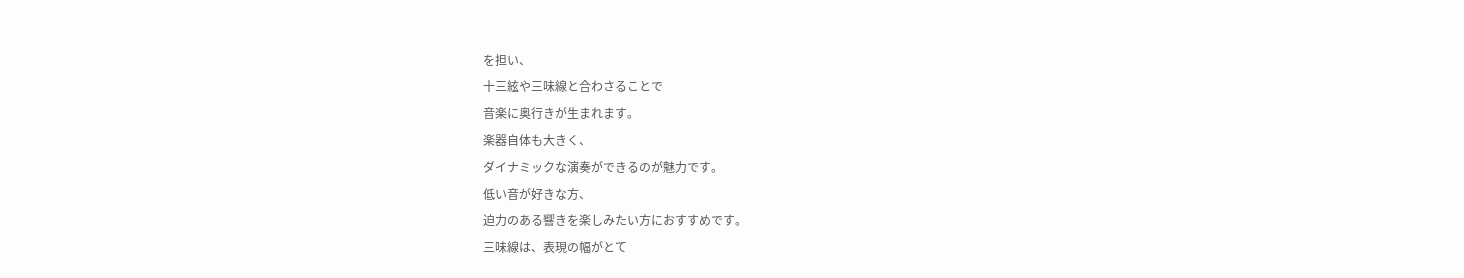を担い、
十三絃や三味線と合わさることで
音楽に奥行きが生まれます。
楽器自体も大きく、
ダイナミックな演奏ができるのが魅力です。
低い音が好きな方、
迫力のある響きを楽しみたい方におすすめです。
三味線は、表現の幅がとて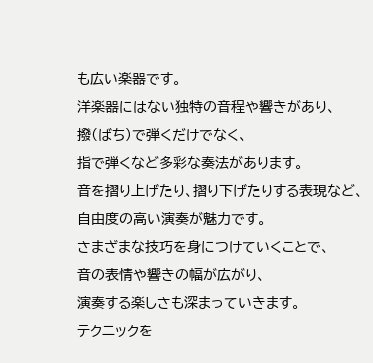も広い楽器です。
洋楽器にはない独特の音程や響きがあり、
撥(ばち)で弾くだけでなく、
指で弾くなど多彩な奏法があります。
音を摺り上げたり、摺り下げたりする表現など、
自由度の高い演奏が魅力です。
さまざまな技巧を身につけていくことで、
音の表情や響きの幅が広がり、
演奏する楽しさも深まっていきます。
テクニックを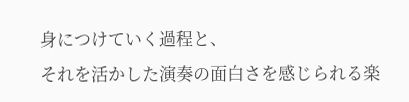身につけていく過程と、
それを活かした演奏の面白さを感じられる楽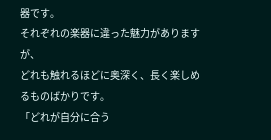器です。
それぞれの楽器に違った魅力がありますが、
どれも触れるほどに奥深く、長く楽しめるものばかりです。
「どれが自分に合う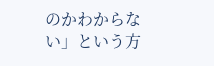のかわからない」という方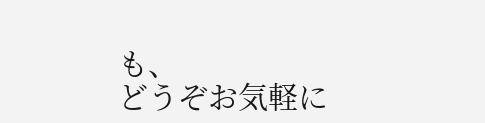も、
どうぞお気軽に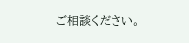ご相談ください。